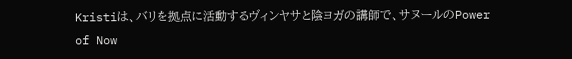Kristiは、バリを拠点に活動するヴィンヤサと陰ヨガの講師で、サヌールのPower of Now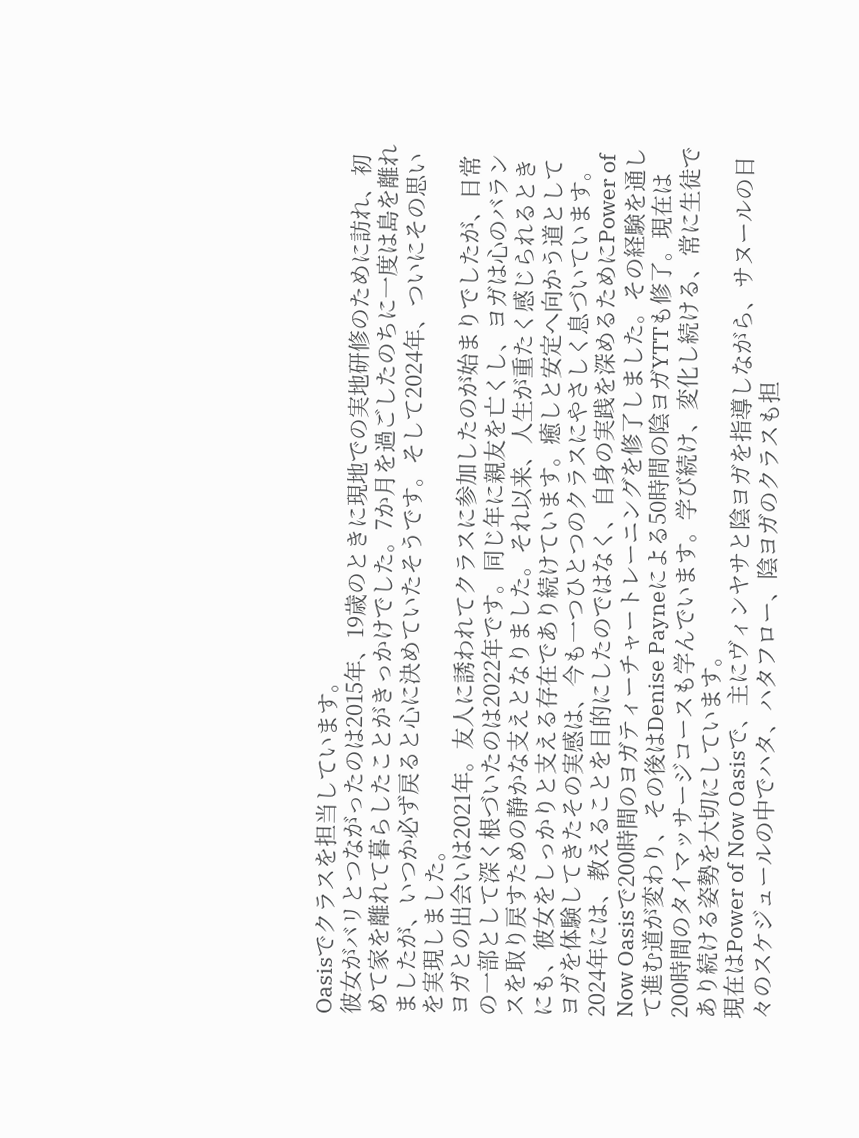Oasisでクラスを担当しています。
彼女がバリとつながったのは2015年、19歳のときに現地での実地研修のために訪れ、初めて家を離れて暮らしたことがきっかけでした。7か月を過ごしたのちに一度は島を離れましたが、いつか必ず戻ると心に決めていたそうです。そして2024年、ついにその思いを実現しました。
ヨガとの出会いは2021年。友人に誘われてクラスに参加したのが始まりでしたが、日常の一部として深く根づいたのは2022年です。同じ年に親友を亡くし、ヨガは心のバランスを取り戻すための静かな支えとなりました。それ以来、人生が重たく感じられるときにも、彼女をしっかりと支える存在であり続けています。癒しと安定へ向かう道としてヨガを体験してきたその実感は、今も一つひとつのクラスにやさしく息づいています。
2024年には、教えることを目的にしたのではなく、自身の実践を深めるためにPower of Now Oasisで200時間のヨガティーチャートレーニングを修了しました。その経験を通して進む道が変わり、その後はDenise Payneによる50時間の陰ヨガYTTも修了。現在は200時間のタイマッサージコースも学んでいます。学び続け、変化し続ける、常に生徒であり続ける姿勢を大切にしています。
現在はPower of Now Oasisで、主にヴィンヤサと陰ヨガを指導しながら、サヌールの日々のスケジュールの中でハタ、ハタフロー、陰ヨガのクラスも担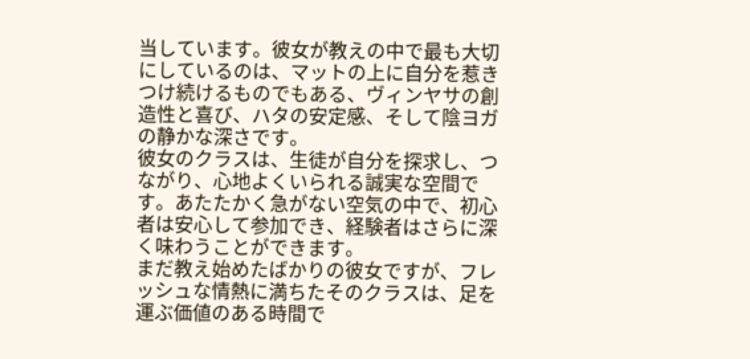当しています。彼女が教えの中で最も大切にしているのは、マットの上に自分を惹きつけ続けるものでもある、ヴィンヤサの創造性と喜び、ハタの安定感、そして陰ヨガの静かな深さです。
彼女のクラスは、生徒が自分を探求し、つながり、心地よくいられる誠実な空間です。あたたかく急がない空気の中で、初心者は安心して参加でき、経験者はさらに深く味わうことができます。
まだ教え始めたばかりの彼女ですが、フレッシュな情熱に満ちたそのクラスは、足を運ぶ価値のある時間で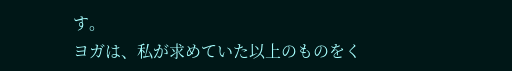す。
ヨガは、私が求めていた以上のものをく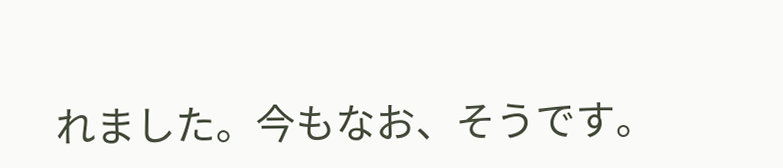れました。今もなお、そうです。